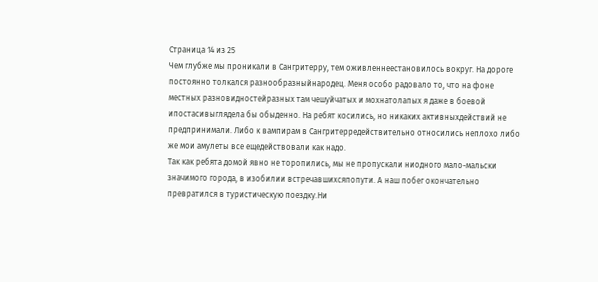Страница 14 из 25
Чем глубже мы проникали в Сангритерру, тем оживленнеестановилось вокруг. На дороге постоянно толкался разнообразныйнародец. Меня особо радовало то, что на фоне местных разновидностейразных там чешуйчатых и мохнатолапых я даже в боевой ипостасивыглядела бы обыденно. На ребят косились, но никаких активныхдействий не предпринимали. Либо к вампирам в Сангритерредействительно относились неплохо либо же мои амулеты все ещедействовали как надо.
Так как ребята домой явно не торопились, мы не пропускали ниодного мало-мальски значимого города, в изобилии встречавшихсяпопути. А наш побег окончательно превратился в туристическую поездку.Ни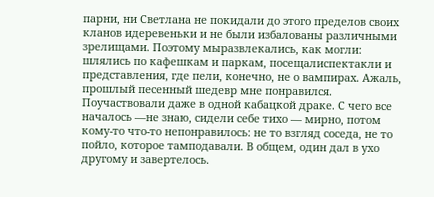парни, ни Светлана не покидали до этого пределов своих кланов идеревеньки и не были избалованы различными зрелищами. Поэтому мыразвлекались, как могли: шлялись по кафешкам и паркам, посещалиспектакли и представления, где пели, конечно, не о вампирах. Ажаль, прошлый песенный шедевр мне понравился.
Поучаствовали даже в одной кабацкой драке. С чего все началось —не знаю, сидели себе тихо — мирно, потом кому-то что-то непонравилось: не то взгляд соседа, не то пойло, которое тамподавали. В общем, один дал в ухо другому и завертелось.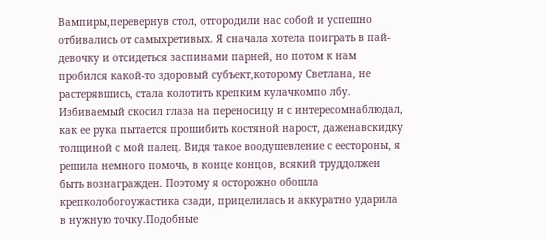Вампиры,перевернув стол, отгородили нас собой и успешно отбивались от самыхретивых. Я сначала хотела поиграть в пай-девочку и отсидеться заспинами парней, но потом к нам пробился какой-то здоровый субъект,которому Светлана, не растерявшись, стала колотить крепким кулачкомпо лбу. Избиваемый скосил глаза на переносицу и с интересомнаблюдал, как ее рука пытается прошибить костяной нарост, даженавскидку толщиной с мой палец. Видя такое воодушевление с еестороны, я решила немного помочь, в конце концов, всякий труддолжен быть вознагражден. Поэтому я осторожно обошла крепколобогоужастика сзади, прицелилась и аккуратно ударила в нужную точку.Подобные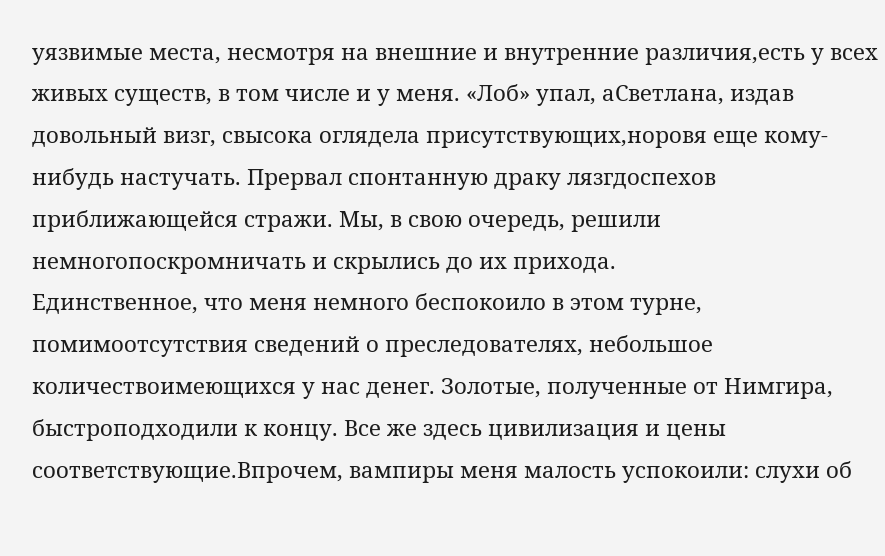уязвимые места, несмотря на внешние и внутренние различия,есть у всех живых существ, в том числе и у меня. «Лоб» упал, аСветлана, издав довольный визг, свысока оглядела присутствующих,норовя еще кому-нибудь настучать. Прервал спонтанную драку лязгдоспехов приближающейся стражи. Мы, в свою очередь, решили немногопоскромничать и скрылись до их прихода.
Единственное, что меня немного беспокоило в этом турне, помимоотсутствия сведений о преследователях, небольшое количествоимеющихся у нас денег. Золотые, полученные от Нимгира, быстроподходили к концу. Все же здесь цивилизация и цены соответствующие.Впрочем, вампиры меня малость успокоили: слухи об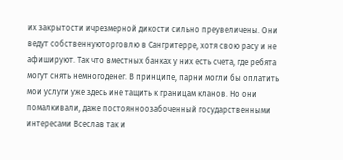их закрытости ичрезмерной дикости сильно преувеличены. Они ведут собственнуюторговлю в Сангритерре, хотя свою расу и не афишируют. Так что вместных банках у них есть счета, где ребята могут снять немногоденег. В принципе, парни могли бы оплатить мои услуги уже здесь ине тащить к границам кланов. Но они помалкивали, даже постоянноозабоченный государственными интересами Всеслав так и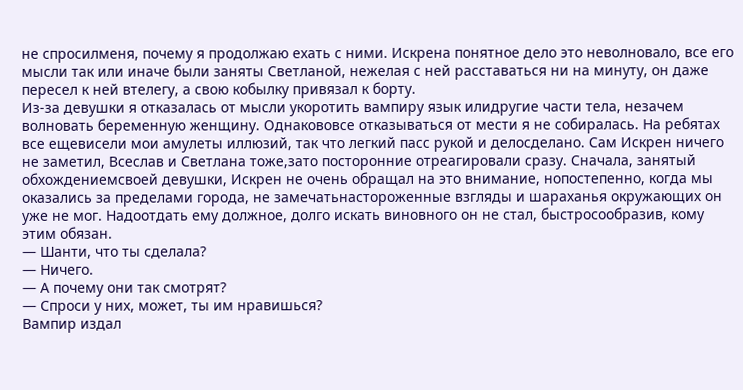не спросилменя, почему я продолжаю ехать с ними. Искрена понятное дело это неволновало, все его мысли так или иначе были заняты Светланой, нежелая с ней расставаться ни на минуту, он даже пересел к ней втелегу, а свою кобылку привязал к борту.
Из-за девушки я отказалась от мысли укоротить вампиру язык илидругие части тела, незачем волновать беременную женщину. Однакововсе отказываться от мести я не собиралась. На ребятах все ещевисели мои амулеты иллюзий, так что легкий пасс рукой и делосделано. Сам Искрен ничего не заметил, Всеслав и Светлана тоже,зато посторонние отреагировали сразу. Сначала, занятый обхождениемсвоей девушки, Искрен не очень обращал на это внимание, нопостепенно, когда мы оказались за пределами города, не замечатьнастороженные взгляды и шараханья окружающих он уже не мог. Надоотдать ему должное, долго искать виновного он не стал, быстросообразив, кому этим обязан.
— Шанти, что ты сделала?
— Ничего.
— А почему они так смотрят?
— Спроси у них, может, ты им нравишься?
Вампир издал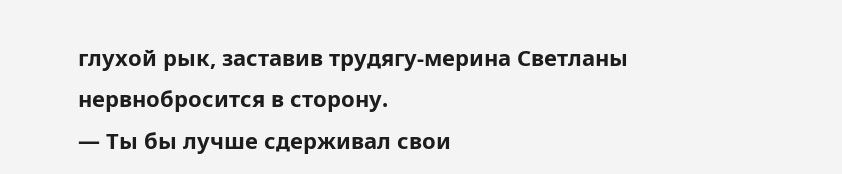глухой рык, заставив трудягу-мерина Светланы нервнобросится в сторону.
— Ты бы лучше сдерживал свои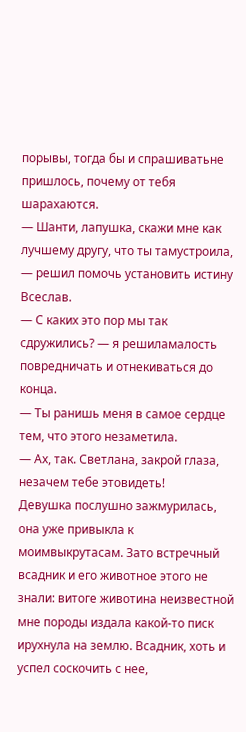порывы, тогда бы и спрашиватьне пришлось, почему от тебя шарахаются.
— Шанти, лапушка, скажи мне как лучшему другу, что ты тамустроила, — решил помочь установить истину Всеслав.
— С каких это пор мы так сдружились? — я решиламалость повредничать и отнекиваться до конца.
— Ты ранишь меня в самое сердце тем, что этого незаметила.
— Ах, так. Светлана, закрой глаза, незачем тебе этовидеть!
Девушка послушно зажмурилась, она уже привыкла к моимвыкрутасам. Зато встречный всадник и его животное этого не знали: витоге животина неизвестной мне породы издала какой-то писк ирухнула на землю. Всадник, хоть и успел соскочить с нее,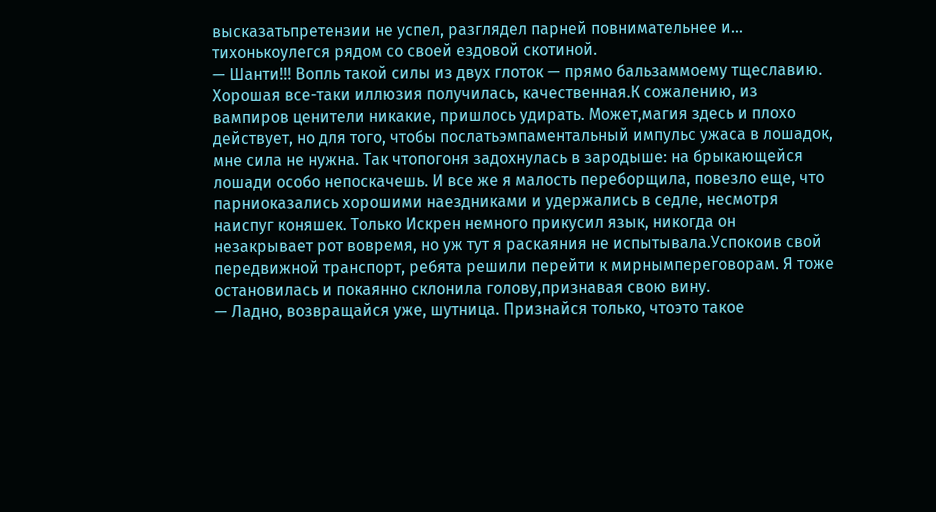высказатьпретензии не успел, разглядел парней повнимательнее и… тихонькоулегся рядом со своей ездовой скотиной.
— Шанти!!! Вопль такой силы из двух глоток — прямо бальзаммоему тщеславию. Хорошая все-таки иллюзия получилась, качественная.К сожалению, из вампиров ценители никакие, пришлось удирать. Может,магия здесь и плохо действует, но для того, чтобы послатьэмпаментальный импульс ужаса в лошадок, мне сила не нужна. Так чтопогоня задохнулась в зародыше: на брыкающейся лошади особо непоскачешь. И все же я малость переборщила, повезло еще, что парниоказались хорошими наездниками и удержались в седле, несмотря наиспуг коняшек. Только Искрен немного прикусил язык, никогда он незакрывает рот вовремя, но уж тут я раскаяния не испытывала.Успокоив свой передвижной транспорт, ребята решили перейти к мирнымпереговорам. Я тоже остановилась и покаянно склонила голову,признавая свою вину.
— Ладно, возвращайся уже, шутница. Признайся только, чтоэто такое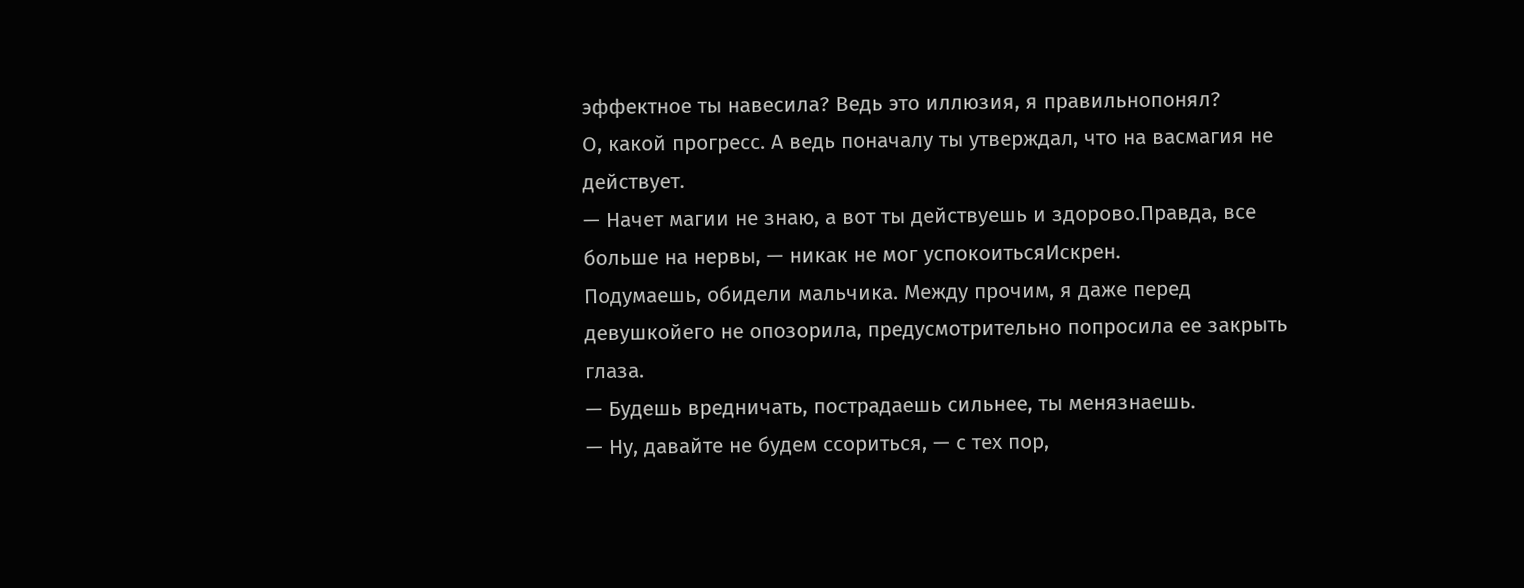эффектное ты навесила? Ведь это иллюзия, я правильнопонял?
О, какой прогресс. А ведь поначалу ты утверждал, что на васмагия не действует.
— Начет магии не знаю, а вот ты действуешь и здорово.Правда, все больше на нервы, — никак не мог успокоитьсяИскрен.
Подумаешь, обидели мальчика. Между прочим, я даже перед девушкойего не опозорила, предусмотрительно попросила ее закрыть глаза.
— Будешь вредничать, пострадаешь сильнее, ты менязнаешь.
— Ну, давайте не будем ссориться, — с тех пор,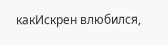какИскрен влюбился,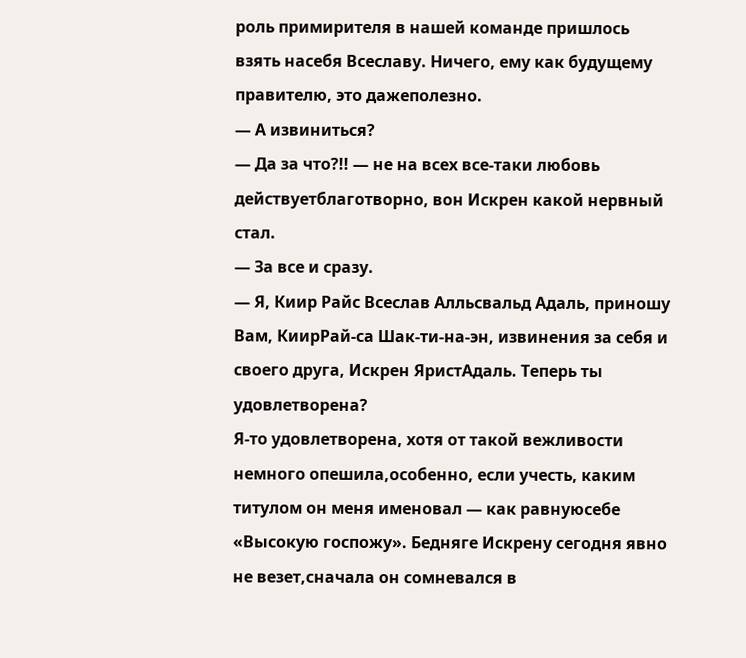роль примирителя в нашей команде пришлось взять насебя Всеславу. Ничего, ему как будущему правителю, это дажеполезно.
— А извиниться?
— Да за что?!! — не на всех все-таки любовь действуетблаготворно, вон Искрен какой нервный стал.
— За все и сразу.
— Я, Киир Райс Всеслав Алльсвальд Адаль, приношу Вам, КиирРай-са Шак-ти-на-эн, извинения за себя и своего друга, Искрен ЯристАдаль. Теперь ты удовлетворена?
Я-то удовлетворена, хотя от такой вежливости немного опешила,особенно, если учесть, каким титулом он меня именовал — как равнуюсебе «Высокую госпожу». Бедняге Искрену сегодня явно не везет,сначала он сомневался в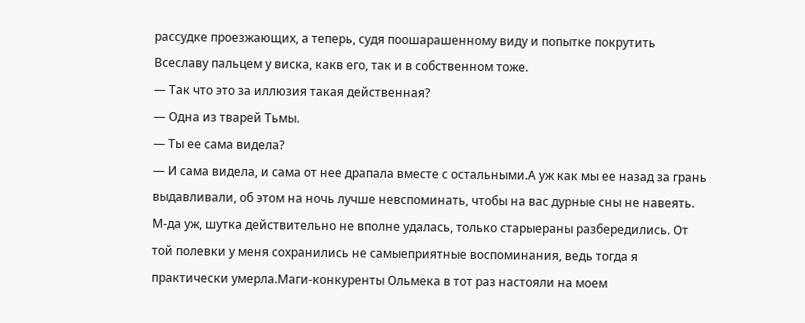рассудке проезжающих, а теперь, судя поошарашенному виду и попытке покрутить Всеславу пальцем у виска, какв его, так и в собственном тоже.
— Так что это за иллюзия такая действенная?
— Одна из тварей Тьмы.
— Ты ее сама видела?
— И сама видела, и сама от нее драпала вместе с остальными.А уж как мы ее назад за грань выдавливали, об этом на ночь лучше невспоминать, чтобы на вас дурные сны не навеять.
М-да уж, шутка действительно не вполне удалась, только старыераны разбередились. От той полевки у меня сохранились не самыеприятные воспоминания, ведь тогда я практически умерла.Маги-конкуренты Ольмека в тот раз настояли на моем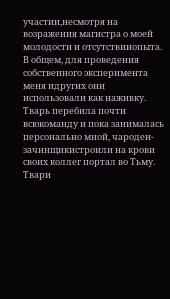участии,несмотря на возражения магистра о моей молодости и отсутствииопыта. В общем, для проведения собственного эксперимента меня идругих они использовали как наживку. Тварь перебила почти всюкоманду и пока занималась персонально мной, чародеи-зачинщикистроили на крови своих коллег портал во Тьму. Твари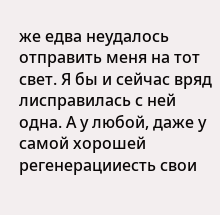же едва неудалось отправить меня на тот свет. Я бы и сейчас вряд лисправилась с ней одна. А у любой, даже у самой хорошей регенерацииесть свои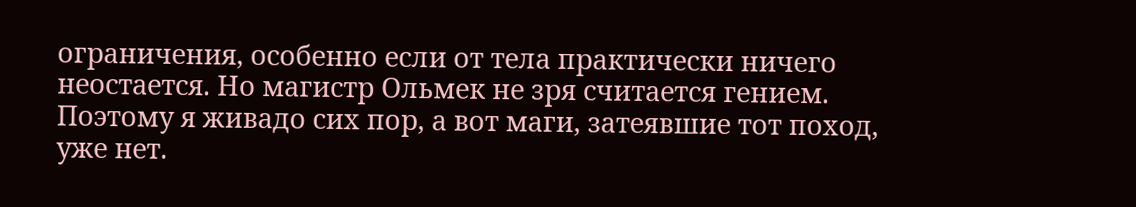ограничения, особенно если от тела практически ничего неостается. Но магистр Ольмек не зря считается гением. Поэтому я живадо сих пор, а вот маги, затеявшие тот поход, уже нет.